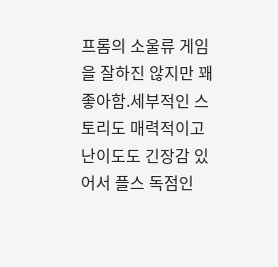프롬의 소울류 게임을 잘하진 않지만 꽤 좋아함.세부적인 스토리도 매력적이고 난이도도 긴장감 있어서 플스 독점인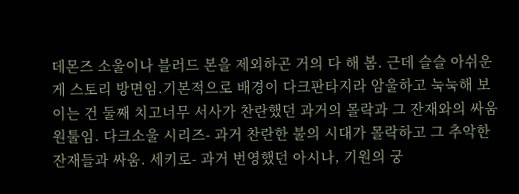데몬즈 소울이나 블러드 본을 제외하곤 거의 다 해 봄. 근데 슬슬 아쉬운 게 스토리 방면임.기본적으로 배경이 다크판타지라 암울하고 눅눅해 보이는 건 둘째 치고너무 서사가 찬란했던 과거의 몰락과 그 잔재와의 싸움 원툴임. 다크소울 시리즈- 과거 찬란한 불의 시대가 몰락하고 그 추악한 잔재들과 싸움. 세키로- 과거 번영했던 아시나, 기원의 궁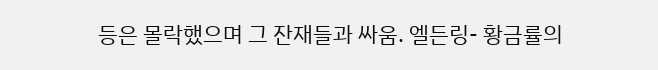등은 몰락했으며 그 잔재들과 싸움. 엘든링- 황금률의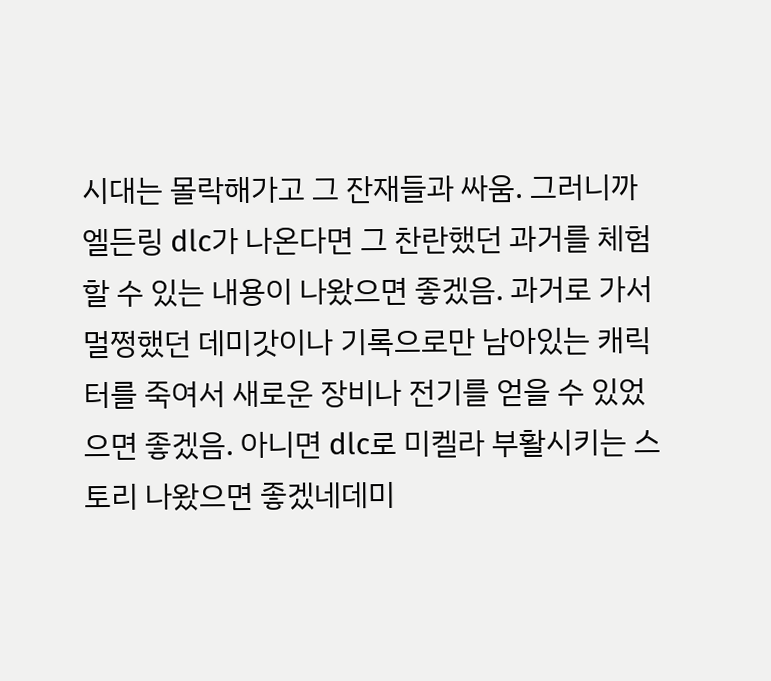시대는 몰락해가고 그 잔재들과 싸움. 그러니까 엘든링 dlc가 나온다면 그 찬란했던 과거를 체험할 수 있는 내용이 나왔으면 좋겠음. 과거로 가서 멀쩡했던 데미갓이나 기록으로만 남아있는 캐릭터를 죽여서 새로운 장비나 전기를 얻을 수 있었으면 좋겠음. 아니면 dlc로 미켈라 부활시키는 스토리 나왔으면 좋겠네데미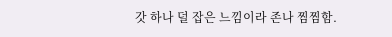갓 하나 덜 잡은 느낌이라 존나 찜찜함.